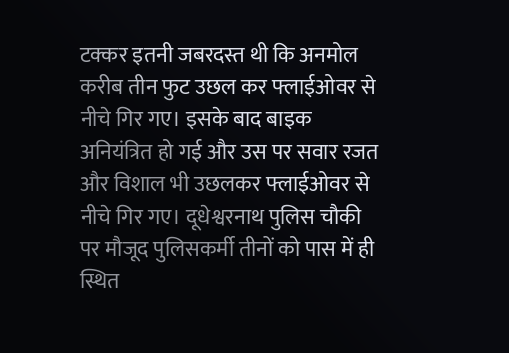टक्कर इतनी जबरदस्त थी कि अनमोल करीब तीन फुट उछल कर फ्लाईओवर से नीचे गिर गए। इसके बाद बाइक अनियंत्रित हो गई और उस पर सवार रजत और विशाल भी उछलकर फ्लाईओवर से नीचे गिर गए। दूधेश्वरनाथ पुलिस चौकी पर मौजूद पुलिसकर्मी तीनों को पास में ही स्थित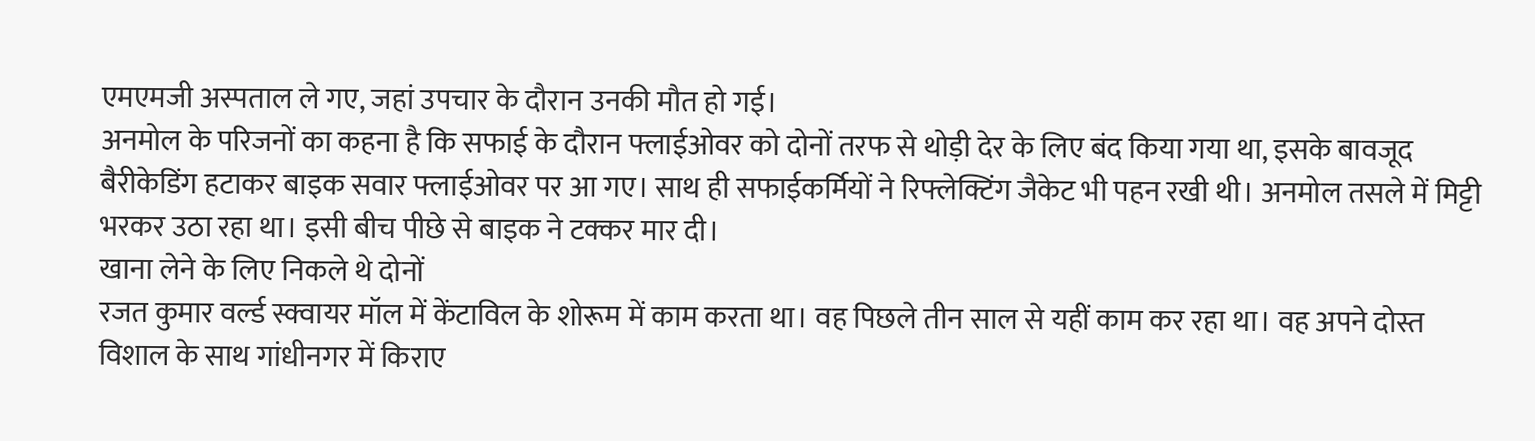एमएमजी अस्पताल ले गए, जहां उपचार के दौरान उनकी मौत हो गई।
अनमोल के परिजनों का कहना है कि सफाई के दौरान फ्लाईओवर को दोनों तरफ से थोड़ी देर के लिए बंद किया गया था, इसके बावजूद बैरीकेडिंग हटाकर बाइक सवार फ्लाईओवर पर आ गए। साथ ही सफाईकर्मियों ने रिफ्लेक्टिंग जैकेट भी पहन रखी थी। अनमोल तसले में मिट्टी भरकर उठा रहा था। इसी बीच पीछे से बाइक ने टक्कर मार दी।
खाना लेने के लिए निकले थे दोनों
रजत कुमार वर्ल्ड स्क्वायर मॉल में केंटाविल के शोरूम में काम करता था। वह पिछले तीन साल से यहीं काम कर रहा था। वह अपने दोस्त विशाल के साथ गांधीनगर में किराए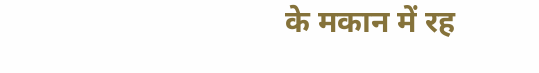के मकान में रह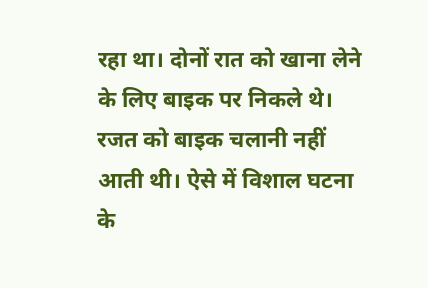रहा था। दोनों रात को खाना लेने के लिए बाइक पर निकले थे। रजत को बाइक चलानी नहीं आती थी। ऐसे में विशाल घटना के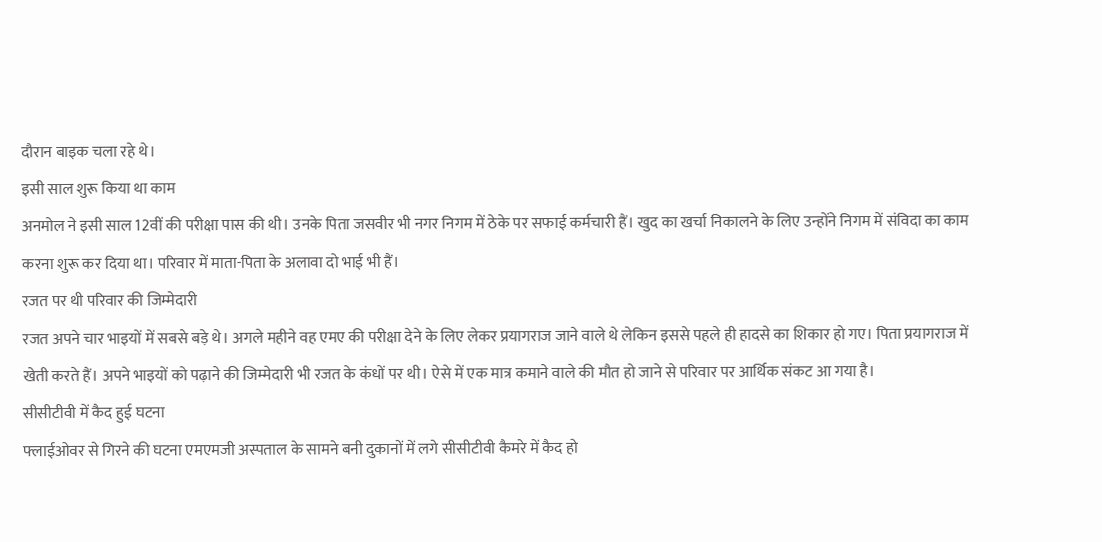दौरान बाइक चला रहे थे।
इसी साल शुरू किया था काम
अनमोल ने इसी साल 12वीं की परीक्षा पास की थी। उनके पिता जसवीर भी नगर निगम में ठेके पर सफाई कर्मचारी हैं। खुद का खर्चा निकालने के लिए उन्होंने निगम में संविदा का काम करना शुरू कर दिया था। परिवार में माता-पिता के अलावा दो भाई भी हैं।
रजत पर थी परिवार की जिम्मेदारी
रजत अपने चार भाइयों में सबसे बड़े थे। अगले महीने वह एमए की परीक्षा देने के लिए लेकर प्रयागराज जाने वाले थे लेकिन इससे पहले ही हादसे का शिकार हो गए। पिता प्रयागराज में खेती करते हैं। अपने भाइयों को पढ़ाने की जिम्मेदारी भी रजत के कंधों पर थी। ऐसे में एक मात्र कमाने वाले की मौत हो जाने से परिवार पर आर्थिक संकट आ गया है।
सीसीटीवी में कैद हुई घटना
फ्लाईओवर से गिरने की घटना एमएमजी अस्पताल के सामने बनी दुकानों में लगे सीसीटीवी कैमरे में कैद हो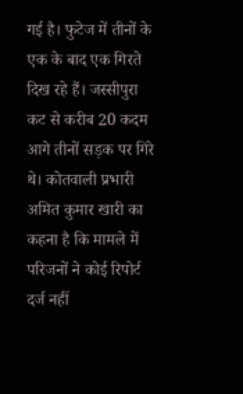गई है। फुटेज में तीनों के एक के बाद एक गिरते दिख रहे हैं। जस्सीपुरा कट से करीब 20 कदम आगे तीनों सड़क पर गिरे थे। कोतवाली प्रभारी अमित कुमार खारी का कहना है कि मामले में परिजनों ने कोई रिपोर्ट दर्ज नहीं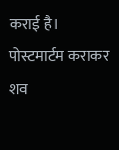कराई है। पोस्टमार्टम कराकर शव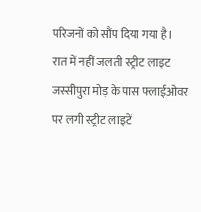परिजनों को सौंप दिया गया है।
रात में नहीं जलती स्ट्रीट लाइट
जस्सीपुरा मोड़ के पास फ्लाईओवर पर लगी स्ट्रीट लाइटें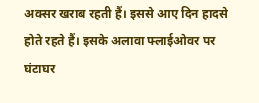अक्सर खराब रहती हैं। इससे आए दिन हादसे होते रहते हैं। इसके अलावा फ्लाईओवर पर घंटाघर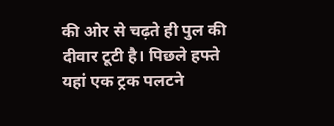की ओर से चढ़ते ही पुल की दीवार टूटी है। पिछले हफ्ते यहां एक ट्रक पलटने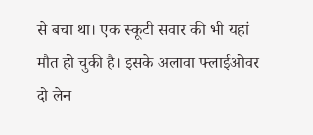से बचा था। एक स्कूटी सवार की भी यहां मौत हो चुकी है। इसके अलावा फ्लाईओवर दो लेन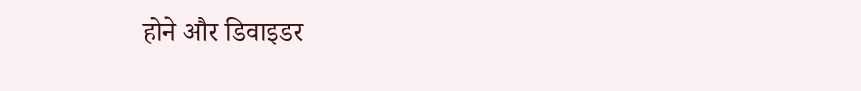होने और डिवाइडर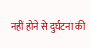नहीं होने से दुर्घटना की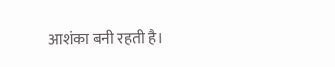आशंका बनी रहती है।